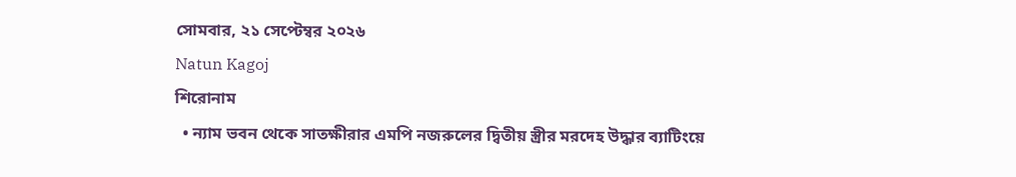সোমবার, ২১ সেপ্টেম্বর ২০২৬
Natun Kagoj
শিরোনাম
  • ন্যাম ভবন থেকে সাতক্ষীরার এমপি নজরুলের দ্বিতীয় স্ত্রীর মরদেহ উদ্ধার ব্যাটিংয়ে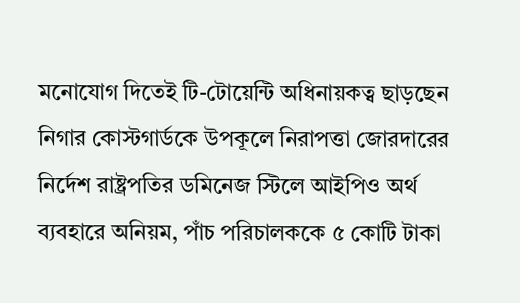মনোযোগ দিতেই টি-টোয়েন্টি অধিনায়কত্ব ছাড়ছেন নিগার কোস্টগার্ডকে উপকূলে নিরাপত্তা জোরদারের নির্দেশ রাষ্ট্রপতির ডমিনেজ স্টিলে আইপিও অর্থ ব্যবহারে অনিয়ম, পাঁচ পরিচালককে ৫ কোটি টাকা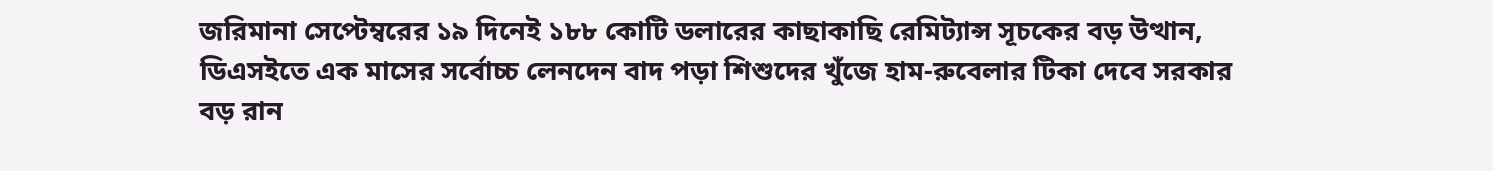জরিমানা সেপ্টেম্বরের ১৯ দিনেই ১৮৮ কোটি ডলারের কাছাকাছি রেমিট্যান্স সূচকের বড় উত্থান, ডিএসইতে এক মাসের সর্বোচ্চ লেনদেন বাদ পড়া শিশুদের খুঁজে হাম-রুবেলার টিকা দেবে সরকার বড় রান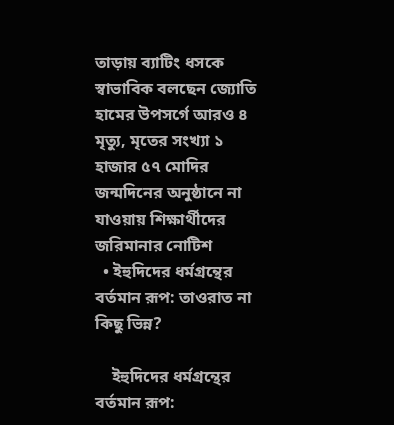তাড়ায় ব্যাটিং ধসকে স্বাভাবিক বলছেন জ্যোতি হামের উপসর্গে আরও ৪ মৃত্যু, মৃতের সংখ্যা ১ হাজার ৫৭ মোদির জন্মদিনের অনুষ্ঠানে না যাওয়ায় শিক্ষার্থীদের জরিমানার নোটিশ
  • ইহুদিদের ধর্মগ্রন্থের বর্তমান রূপ: তাওরাত না কিছু ভিন্ন?

    ইহুদিদের ধর্মগ্রন্থের বর্তমান রূপ: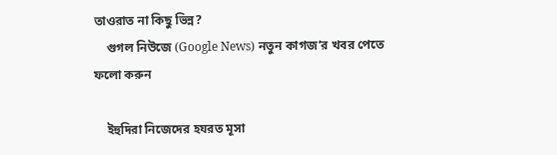তাওরাত না কিছু ভিন্ন?
    গুগল নিউজে (Google News) নতুন কাগজ’র খবর পেতে ফলো করুন

    ইহুদিরা নিজেদের হযরত মূসা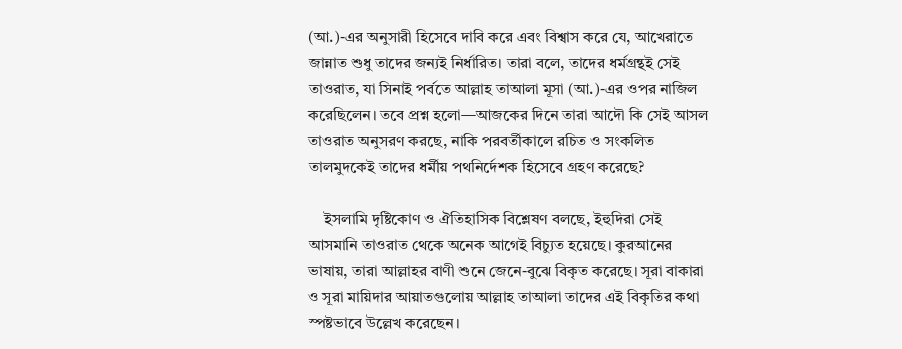(আ.)-এর অনুসারী হিসেবে দাবি করে এবং বিশ্বাস করে যে, আখেরাতে জান্নাত শুধু তাদের জন্যই নির্ধারিত। তারা বলে, তাদের ধর্মগ্রন্থই সেই তাওরাত, যা সিনাই পর্বতে আল্লাহ তাআলা মূসা (আ.)-এর ওপর নাজিল করেছিলেন। তবে প্রশ্ন হলো—আজকের দিনে তারা আদৌ কি সেই আসল তাওরাত অনুসরণ করছে, নাকি পরবর্তীকালে রচিত ও সংকলিত তালমুদকেই তাদের ধর্মীয় পথনির্দেশক হিসেবে গ্রহণ করেছে?

    ইসলামি দৃষ্টিকোণ ও ঐতিহাসিক বিশ্লেষণ বলছে, ইহুদিরা সেই আসমানি তাওরাত থেকে অনেক আগেই বিচ্যুত হয়েছে। কুরআনের ভাষায়, তারা আল্লাহর বাণী শুনে জেনে-বুঝে বিকৃত করেছে। সূরা বাকারা ও সূরা মায়িদার আয়াতগুলোয় আল্লাহ তাআলা তাদের এই বিকৃতির কথা স্পষ্টভাবে উল্লেখ করেছেন।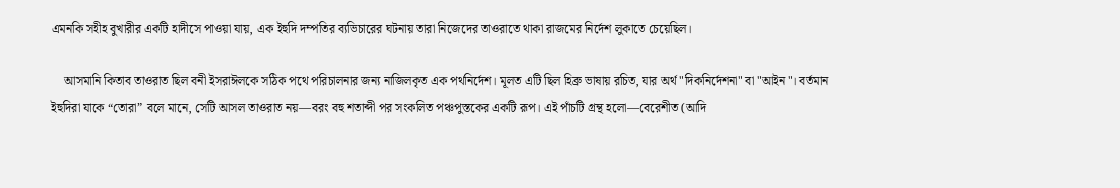এমনকি সহীহ বুখারীর একটি হাদীসে পাওয়া যায়, এক ইহুদি দম্পতির ব্যভিচারের ঘটনায় তারা নিজেদের তাওরাতে থাকা রাজমের নির্দেশ লুকাতে চেয়েছিল।

    আসমানি কিতাব তাওরাত ছিল বনী ইসরাঈলকে সঠিক পথে পরিচালনার জন্য নাজিলকৃত এক পথনির্দেশ। মূলত এটি ছিল হিব্রু ভাষায় রচিত, যার অর্থ "দিকনির্দেশনা" বা "আইন"। বর্তমান ইহুদিরা যাকে “তোরা” বলে মানে, সেটি আসল তাওরাত নয়—বরং বহু শতাব্দী পর সংকলিত পঞ্চপুস্তকের একটি রূপ। এই পাঁচটি গ্রন্থ হলো—বেরেশীত (আদি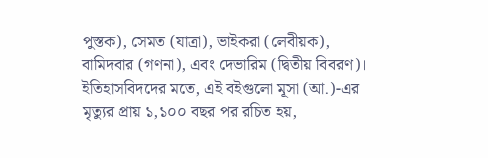পুস্তক), সেমত (যাত্রা), ভাইকরা (লেবীয়ক), বামিদবার (গণনা), এবং দেভারিম (দ্বিতীয় বিবরণ)। ইতিহাসবিদদের মতে, এই বইগুলো মূসা (আ.)-এর মৃত্যুর প্রায় ১,১০০ বছর পর রচিত হয়,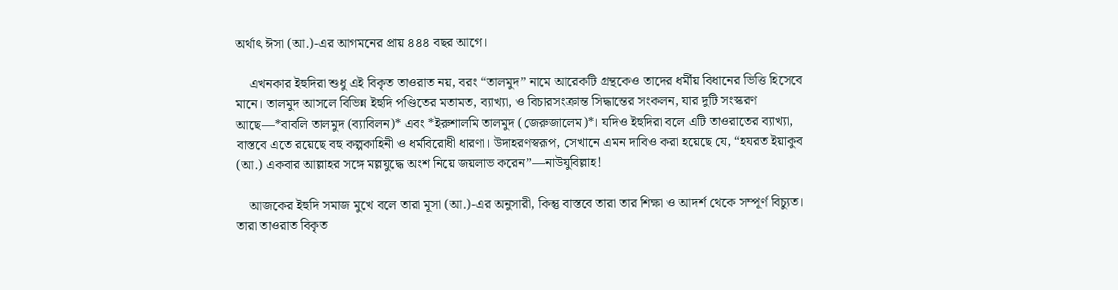অর্থাৎ ঈসা (আ.)-এর আগমনের প্রায় ৪৪৪ বছর আগে।

    এখনকার ইহুদিরা শুধু এই বিকৃত তাওরাত নয়, বরং “তালমুদ” নামে আরেকটি গ্রন্থকেও তাদের ধর্মীয় বিধানের ভিত্তি হিসেবে মানে। তালমুদ আসলে বিভিন্ন ইহুদি পণ্ডিতের মতামত, ব্যাখ্যা, ও বিচারসংক্রান্ত সিদ্ধান্তের সংকলন, যার দুটি সংস্করণ আছে—*বাবলি তালমুদ (ব্যাবিলন)* এবং *ইরুশালমি তালমুদ (জেরুজালেম)*। যদিও ইহুদিরা বলে এটি তাওরাতের ব্যাখ্যা, বাস্তবে এতে রয়েছে বহু কল্পকাহিনী ও ধর্মবিরোধী ধারণা। উদাহরণস্বরূপ, সেখানে এমন দাবিও করা হয়েছে যে, “হযরত ইয়াকুব (আ.) একবার আল্লাহর সঙ্গে মল্লযুদ্ধে অংশ নিয়ে জয়লাভ করেন”—নাউযুবিল্লাহ!

    আজকের ইহুদি সমাজ মুখে বলে তারা মূসা (আ.)-এর অনুসারী, কিন্তু বাস্তবে তারা তার শিক্ষা ও আদর্শ থেকে সম্পূর্ণ বিচ্যুত। তারা তাওরাত বিকৃত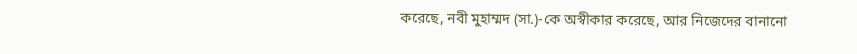করেছে, নবী মুহাম্মদ (সা.)-কে অস্বীকার করেছে, আর নিজেদের বানানো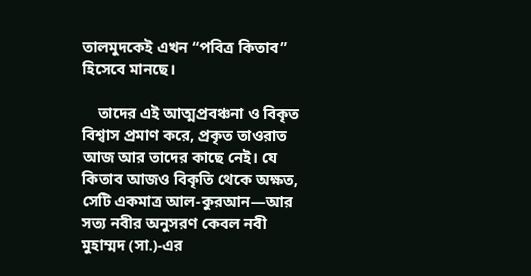তালমুদকেই এখন “পবিত্র কিতাব” হিসেবে মানছে।

    তাদের এই আত্মপ্রবঞ্চনা ও বিকৃত বিশ্বাস প্রমাণ করে, প্রকৃত তাওরাত আজ আর তাদের কাছে নেই। যে কিতাব আজও বিকৃতি থেকে অক্ষত, সেটি একমাত্র আল-কুরআন—আর সত্য নবীর অনুসরণ কেবল নবী মুহাম্মদ (সা.)-এর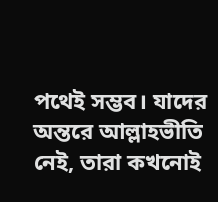পথেই সম্ভব। যাদের অন্তরে আল্লাহভীতি নেই, তারা কখনোই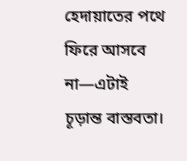হেদায়াতের পথে ফিরে আসবে না—এটাই চূড়ান্ত বাস্তবতা।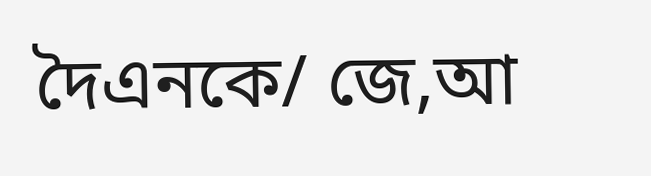দৈএনকে/ জে,আ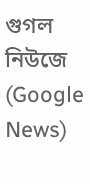গুগল নিউজে (Google News)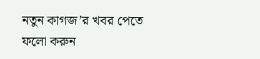নতুন কাগজ’র খবর পেতে ফলো করুন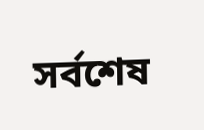সর্বশেষ